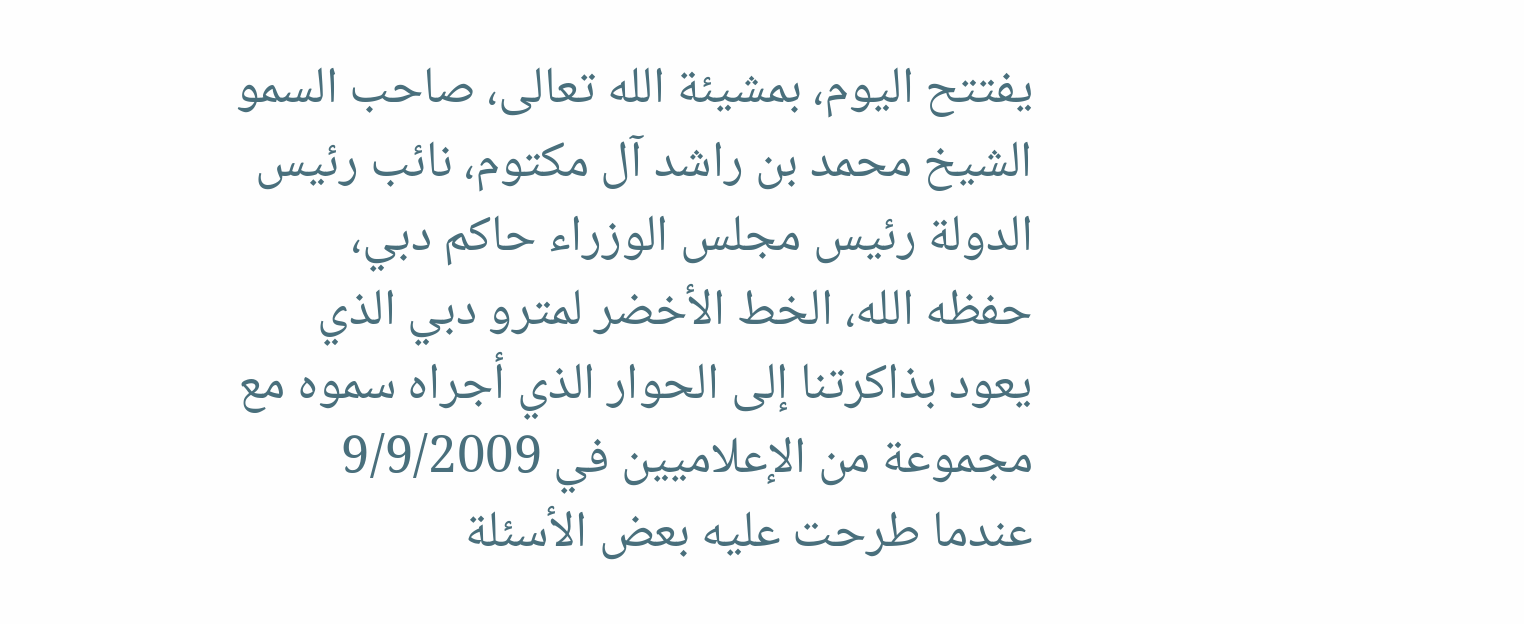يفتتح اليوم، بمشيئة الله تعالى، صاحب السمو الشيخ محمد بن راشد آل مكتوم، نائب رئيس الدولة رئيس مجلس الوزراء حاكم دبي، حفظه الله، الخط الأخضر لمترو دبي الذي يعود بذاكرتنا إلى الحوار الذي أجراه سموه مع مجموعة من الإعلاميين في 9/9/2009 عندما طرحت عليه بعض الأسئلة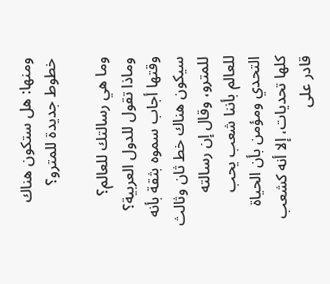ومنها: هل ستكون هناك خطوط جديدة للمترو؟

وما هي رسالتك للعالم؟ وماذا تقول للدول العربية؟ وقتها أجاب سموه بثقة بأنه سيكون هناك خط ثان وثالث للمترو، وقال إن رسالته للعالم بأننا شعب يحب التحدي ومؤمن بأن الحياة كلها تحديات، إلا أنه كشعب قادر على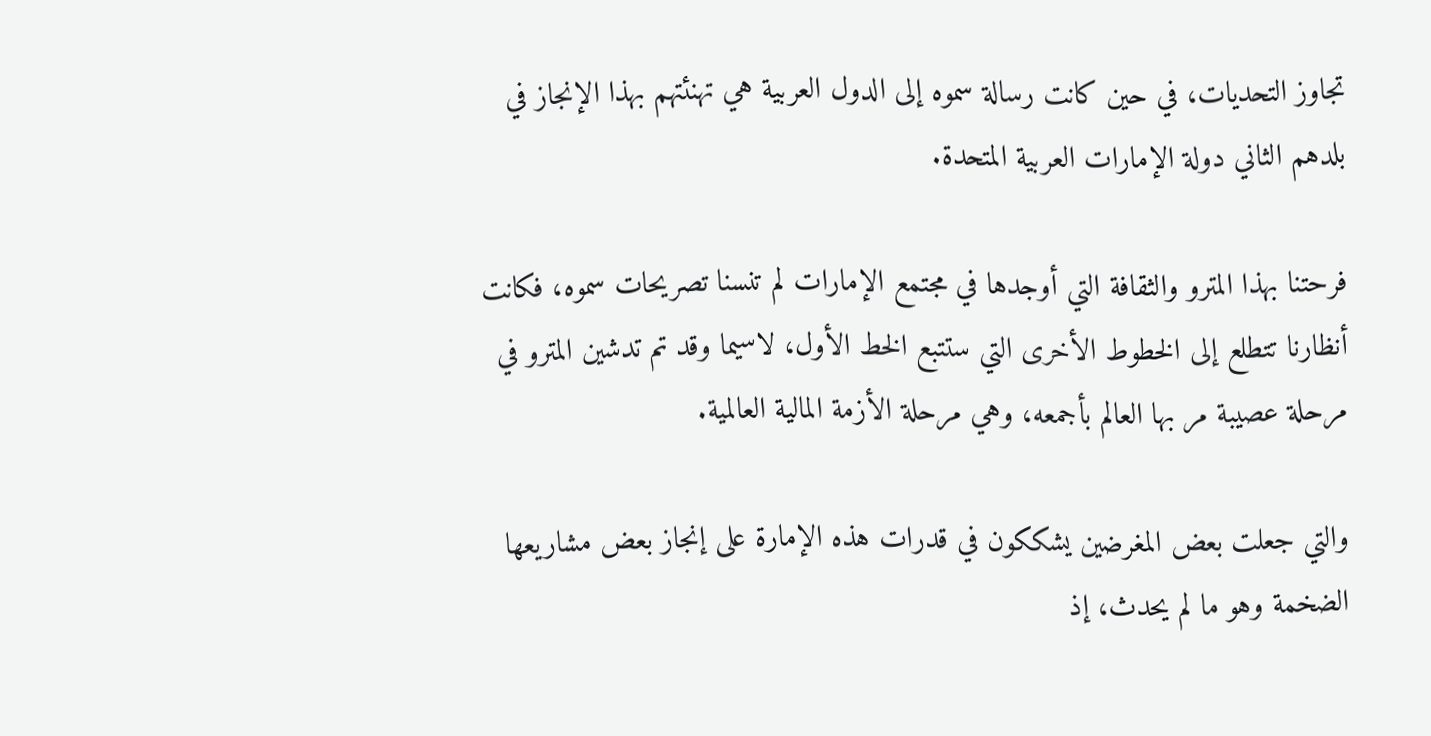تجاوز التحديات، في حين كانت رسالة سموه إلى الدول العربية هي تهنئتهم بهذا الإنجاز في بلدهم الثاني دولة الإمارات العربية المتحدة.

فرحتنا بهذا المترو والثقافة التي أوجدها في مجتمع الإمارات لم تنسنا تصريحات سموه، فكانت أنظارنا تتطلع إلى الخطوط الأخرى التي ستتبع الخط الأول، لاسيما وقد تم تدشين المترو في مرحلة عصيبة مر بها العالم بأجمعه، وهي مرحلة الأزمة المالية العالمية.

والتي جعلت بعض المغرضين يشككون في قدرات هذه الإمارة على إنجاز بعض مشاريعها الضخمة وهو ما لم يحدث، إذ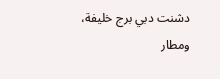دشنت دبي برج خليفة، ومطار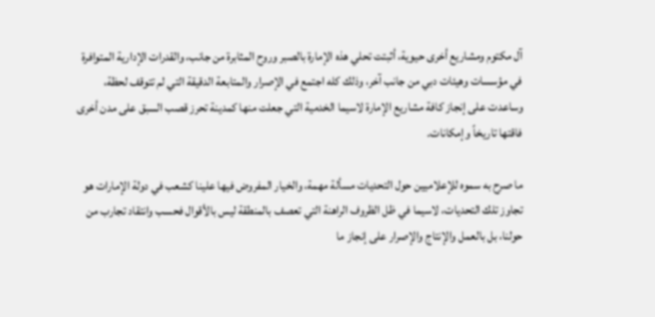آل مكتوم ومشاريع أخرى حيوية، أثبتت تحلي هذه الإمارة بالصبر وروح المثابرة من جانب، والقدرات الإدارية المتوافرة في مؤسسات وهيئات دبي من جانب آخر، وذلك كله اجتمع في الإصرار والمتابعة الدقيقة التي لم تتوقف لحظة، وساعدت على إنجاز كافة مشاريع الإمارة لاسيما الخدمية التي جعلت منها كمدينة تحرز قصب السبق على مدن أخرى فاقتها تاريخاً وإمكانات.

ما صرح به سموه للإعلاميين حول التحديات مسألة مهمة، والخيار المفروض فيها علينا كشعب في دولة الإمارات هو تجاوز تلك التحديات، لاسيما في ظل الظروف الراهنة التي تعصف بالمنطقة ليس بالأقوال فحسب وانتقاد تجارب من حولنا، بل بالعمل والإنتاج والإصرار على إنجاز ما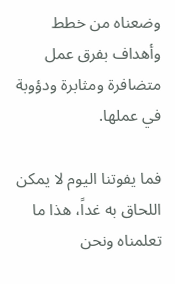وضعناه من خطط وأهداف بفرق عمل متضافرة ومثابرة ودؤوبة في عملها.

فما يفوتنا اليوم لا يمكن اللحاق به غداً، هذا ما تعلمناه ونحن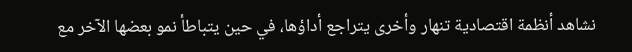نشاهد أنظمة اقتصادية تنهار وأخرى يتراجع أداؤها، في حين يتباطأ نمو بعضها الآخر مع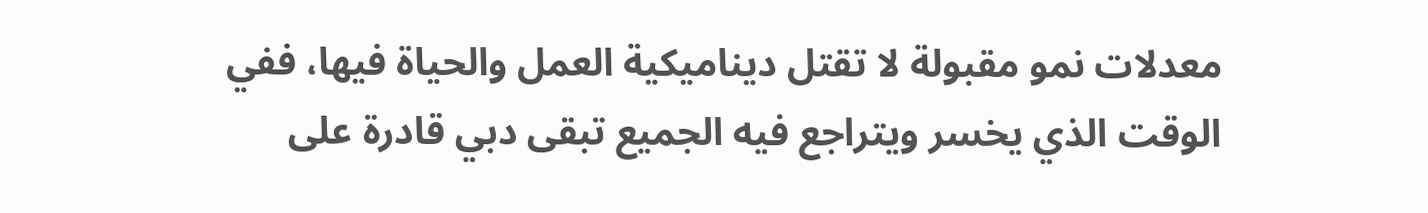معدلات نمو مقبولة لا تقتل ديناميكية العمل والحياة فيها، ففي الوقت الذي يخسر ويتراجع فيه الجميع تبقى دبي قادرة على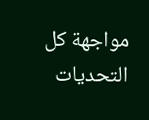مواجهة كل التحديات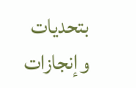بتحديات وإنجازات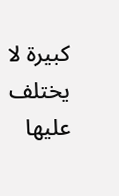كبيرة لا يختلف عليها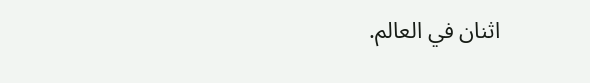اثنان في العالم.